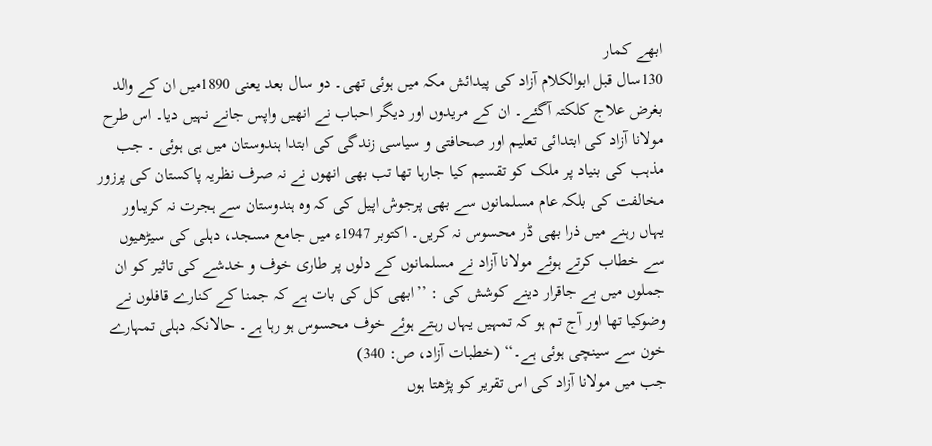ابھے کمار
130سال قبل ابوالکلام آزاد کی پیدائش مکہ میں ہوئی تھی۔ دو سال بعد یعنی 1890میں ان کے والد بغرض علاج کلکتہ آگئے۔ ان کے مریدوں اور دیگر احباب نے انھیں واپس جانے نہیں دیا۔ اس طرح مولانا آزاد کی ابتدائی تعلیم اور صحافتی و سیاسی زندگی کی ابتدا ہندوستان میں ہی ہوئی ۔ جب مذہب کی بنیاد پر ملک کو تقسیم کیا جارہا تھا تب بھی انھوں نے نہ صرف نظریہ پاکستان کی پرزور مخالفت کی بلکہ عام مسلمانوں سے بھی پرجوش اپیل کی کہ وہ ہندوستان سے ہجرت نہ کریںاور یہاں رہنے میں ذرا بھی ڈر محسوس نہ کریں۔ اکتوبر 1947ء میں جامع مسجد، دہلی کی سیڑھیوں سے خطاب کرتے ہوئے مولانا آزاد نے مسلمانوں کے دلوں پر طاری خوف و خدشے کی تاثیر کو ان جملوں میں بے جاقرار دینے کوشش کی : ’’ابھی کل کی بات ہے کہ جمنا کے کنارے قافلوں نے وضوکیا تھا اور آج تم ہو کہ تمہیں یہاں رہتے ہوئے خوف محسوس ہو رہا ہے۔ حالانکہ دہلی تمہارے خون سے سینچی ہوئی ہے۔‘‘ (خطبات آزاد، ص: 340)
جب میں مولانا آزاد کی اس تقریر کو پڑھتا ہوں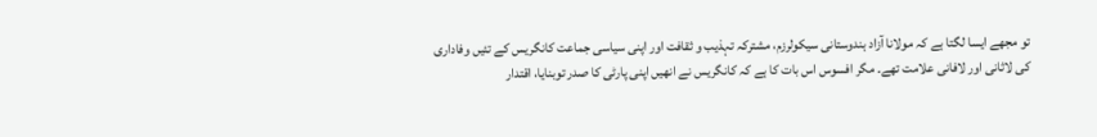تو مجھے ایسا لگتا ہے کہ مولانا آزاد ہندوستانی سیکولرزم، مشترکہ تہذیب و ثقافت اور اپنی سیاسی جماعت کانگریس کے تئیں وفاداری کی لاثانی اور لافانی علامت تھے۔ مگر افسوس اس بات کا ہے کہ کانگریس نے انھیں اپنی پارٹی کا صدر توبنایا، اقتدار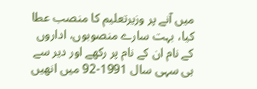میں آنے پر وزیرتعلیم کا منصب عطا کیا، بہت سارے منصوبوں، اداروں کے نام ان کے نام پر رکھے اور دیر سے ہی سہی سال 1991-92 میں انھیں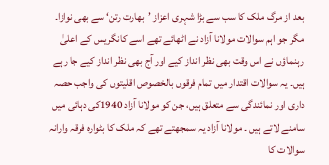بعد از مرگ ملک کا سب سے بڑا شہری اعزاز ’بھارت رتن‘ سے بھی نوازا۔ مگر جو اہم سوالات مولانا آزاد نے اٹھائے تھے اسے کانگریس کے اعلیٰ رہنماؤں نے اس وقت بھی نظر انداز کیے اور آج بھی نظر انداز کیے جا رہے ہیں۔ یہ سوالات اقتدار میں تمام فرقوں بالخصوص اقلیتوں کی واجب حصہ داری اور نمائندگی سے متعلق ہیں، جن کو مولانا آزاد 1940کی دہائی میں سامنے لاتے ہیں ۔ مولانا آزاد یہ سمجھتے تھے کہ ملک کا بٹوارہ فرقہ وارانہ سوالات کا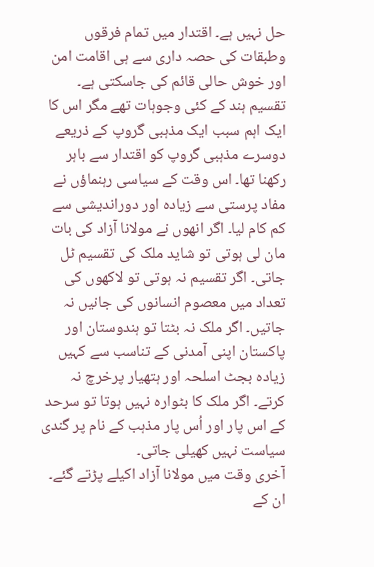حل نہیں ہے۔ اقتدار میں تمام فرقوں وطبقات کی حصہ داری سے ہی اقامت امن اور خوش حالی قائم کی جاسکتی ہے۔
تقسیم ہند کے کئی وجوہات تھے مگر اس کا ایک اہم سبب ایک مذہبی گروپ کے ذریعے دوسرے مذہبی گروپ کو اقتدار سے باہر رکھنا تھا۔ اس وقت کے سیاسی رہنماؤں نے مفاد پرستی سے زیادہ اور دوراندیشی سے کم کام لیا۔ اگر انھوں نے مولانا آزاد کی بات مان لی ہوتی تو شاید ملک کی تقسیم ٹل جاتی۔ اگر تقسیم نہ ہوتی تو لاکھوں کی تعداد میں معصوم انسانوں کی جانیں نہ جاتیں۔ اگر ملک نہ بٹتا تو ہندوستان اور پاکستان اپنی آمدنی کے تناسب سے کہیں زیادہ بجٹ اسلحہ اور ہتھیار پرخرچ نہ کرتے۔ اگر ملک کا بٹوارہ نہیں ہوتا تو سرحد کے اس پار اور اُس پار مذہب کے نام پر گندی سیاست نہیں کھیلی جاتی۔
آخری وقت میں مولانا آزاد اکیلے پڑتے گئے۔ ان کے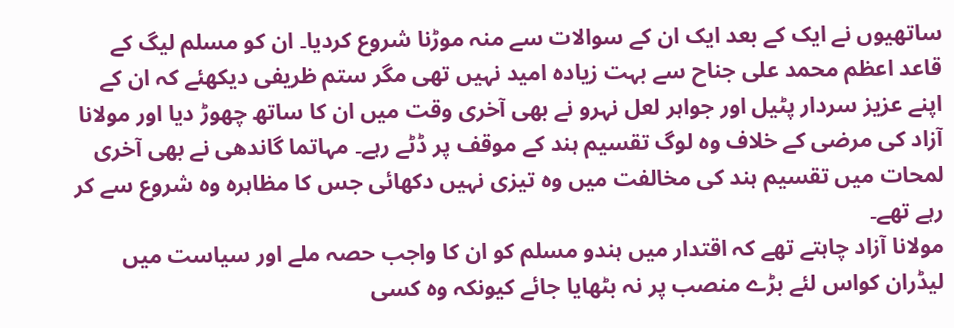ساتھیوں نے ایک کے بعد ایک ان کے سوالات سے منہ موڑنا شروع کردیا۔ ان کو مسلم لیگ کے قاعد اعظم محمد علی جناح سے بہت زیادہ امید نہیں تھی مگر ستم ظریفی دیکھئے کہ ان کے اپنے عزیز سردار پٹیل اور جواہر لعل نہرو نے بھی آخری وقت میں ان کا ساتھ چھوڑ دیا اور مولانا آزاد کی مرضی کے خلاف وہ لوگ تقسیم ہند کے موقف پر ڈٹے رہے۔ مہاتما گاندھی نے بھی آخری لمحات میں تقسیم ہند کی مخالفت میں وہ تیزی نہیں دکھائی جس کا مظاہرہ وہ شروع سے کر رہے تھے۔
مولانا آزاد چاہتے تھے کہ اقتدار میں ہندو مسلم کو ان کا واجب حصہ ملے اور سیاست میں لیڈران کواس لئے بڑے منصب پر نہ بٹھایا جائے کیونکہ وہ کسی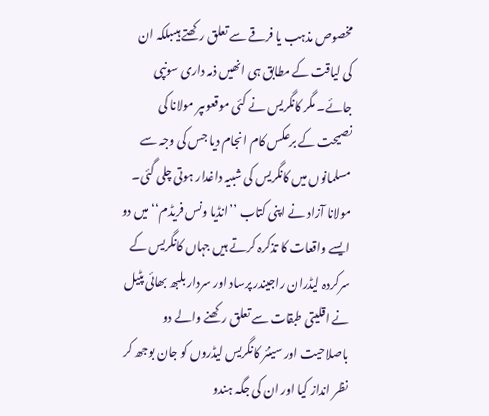مخصوص مذہب یا فرقے سے تعلق رکھتے ہیںبلکہ ان کی لیاقت کے مطابق ہی انھیں ذمہ داری سونپی جائے۔ مگر کانگریس نے کئی موقعوںپر مولانا کی نصیحت کے برعکس کام انجام دیا جس کی وجہ سے مسلمانوں میں کانگریس کی شبیہ داغدار ہوتی چلی گئی۔
مولانا آزاد نے اپنی کتاب ’’انڈیا ونس فریڈم‘‘ میں دو ایسے واقعات کا تذکرہ کرتے ہیں جہاں کانگریس کے سرکردہ لیڈران راجیندر پرساد اور سردار بلبھ بھائی پٹیل نے اقلیتی طبقات سے تعلق رکھنے والے دو باصلاحیت اور سینئر کانگریس لیڈروں کو جان بوجھ کر نظر انداز کیا اور ان کی جگہ ہندو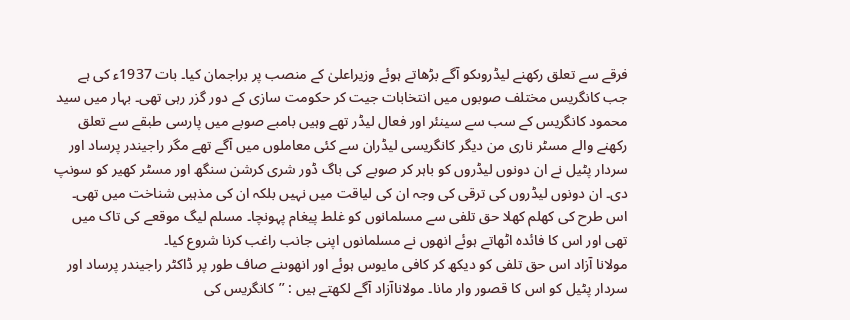فرقے سے تعلق رکھنے لیڈروںکو آگے بڑھاتے ہوئے وزیراعلیٰ کے منصب پر براجمان کیا۔ بات 1937ء کی ہے جب کانگریس مختلف صوبوں میں انتخابات جیت کر حکومت سازی کے دور گزر رہی تھی۔ بہار میں سید محمود کانگریس کے سب سے سینئر اور فعال لیڈر تھے وہیں بامبے صوبے میں پارسی طبقے سے تعلق رکھنے والے مسٹر ناری من دیگر کانگریسی لیڈران سے کئی معاملوں میں آگے تھے مگر راجیندر پرساد اور سردار پٹیل نے ان دونوں لیڈروں کو باہر کر صوبے کی باگ ڈور شری کرشن سنگھ اور مسٹر کھیر کو سونپ دی۔ ان دونوں لیڈروں کی ترقی کی وجہ ان کی لیاقت میں نہیں بلکہ ان کی مذہبی شناخت میں تھی۔ اس طرح کی کھلم کھلا حق تلفی سے مسلمانوں کو غلط پیغام پہونچا۔ مسلم لیگ موقعے کی تاک میں تھی اور اس کا فائدہ اٹھاتے ہوئے انھوں نے مسلمانوں اپنی جانب راغب کرنا شروع کیا۔
مولانا آزاد اس حق تلفی کو دیکھ کر کافی مایوس ہوئے اور انھوںنے صاف طور پر ڈاکٹر راجیندر پرساد اور سردار پٹیل کو اس کا قصور وار مانا۔ مولاناآزاد آگے لکھتے ہیں : ’’کانگریس کی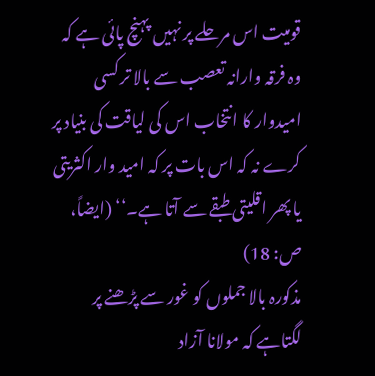قومیت اس مرحلے پر نہیں پہنچ پائی ہے کہ وہ فرقہ وارانہ تعصب سے بالا تر کسی امیدوار کا انتخاب اس کی لیاقت کی بنیاد پر کرے نہ کہ اس بات پر کہ امید وار اکثریتی یا پھر اقلیتی طبقے سے آتا ہے۔‘‘ (ایضاً، ص: 18)
مذکورہ بالا جملوں کو غور سے پڑھنے پر لگتاہے کہ مولانا آزاد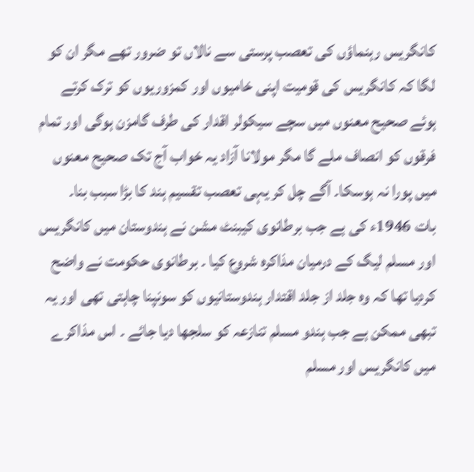کانگریس رہنماؤں کی تعصب پرستی سے نالاں تو ضرور تھے مگر ان کو لگا کہ کانگریس کی قومیت اپنی خامیوں اور کمزوریوں کو ترک کرتے ہوئے صحیح معنوں میں سچے سیکولر اقدار کی طرف گامزن ہوگی اور تمام فرقوں کو انصاف ملے گا مگر مولانا آزاد یہ خواب آج تک صحیح معنوں میں پورا نہ ہوسکا۔ آگے چل کر یہی تعصب تقسیم ہند کا بڑا سبب بنا۔
بات 1946ء کی ہے جب برطانوی کیبنٹ مشن نے ہندوستان میں کانگریس اور مسلم لیگ کے درمیان مذاکرہ شروع کیا ۔ برطانوی حکومت نے واضح کردیا تھا کہ وہ جلد از جلد اقتدار ہندوستانیوں کو سونپنا چاہتی تھی اور یہ تبھی ممکن ہے جب ہندو مسلم تنازعہ کو سلجھا دیا جائے ۔ اس مذاکرے میں کانگریس اور مسلم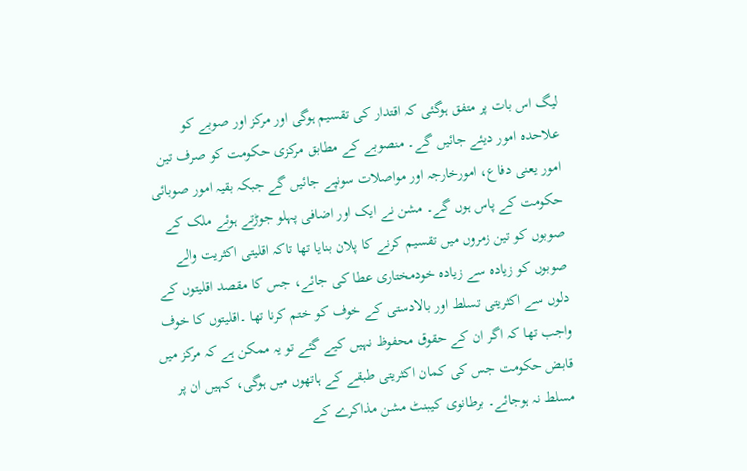لیگ اس بات پر متفق ہوگئی کہ اقتدار کی تقسیم ہوگی اور مرکز اور صوبے کو علاحدہ امور دیئے جائیں گے۔ منصوبے کے مطابق مرکزی حکومت کو صرف تین امور یعنی دفاع، امورخارجہ اور مواصلات سونپے جائیں گے جبکہ بقیہ امور صوبائی حکومت کے پاس ہوں گے۔ مشن نے ایک اور اضافی پہلو جوڑتے ہوئے ملک کے صوبوں کو تین زمروں میں تقسیم کرنے کا پلان بنایا تھا تاکہ اقلیتی اکثریت والے صوبوں کو زیادہ سے زیادہ خودمختاری عطا کی جائے، جس کا مقصد اقلیتوں کے دلوں سے اکثریتی تسلط اور بالادستی کے خوف کو ختم کرنا تھا ۔اقلیتوں کا خوف واجب تھا کہ اگر ان کے حقوق محفوظ نہیں کیے گئے تو یہ ممکن ہے کہ مرکز میں قابض حکومت جس کی کمان اکثریتی طبقے کے ہاتھوں میں ہوگی، کہیں ان پر مسلط نہ ہوجائے۔ برطانوی کیبنٹ مشن مذاکرے کے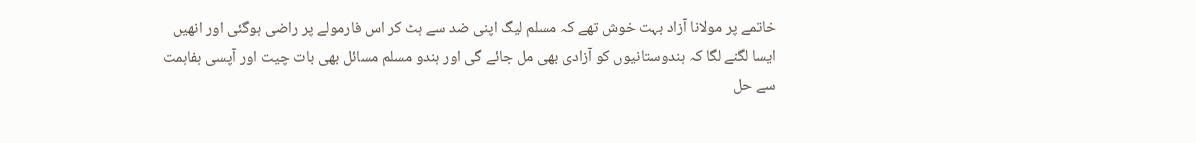خاتمے پر مولانا آزاد بہت خوش تھے کہ مسلم لیگ اپنی ضد سے ہٹ کر اس فارمولے پر راضی ہوگئی اور انھیں ایسا لگنے لگا کہ ہندوستانیوں کو آزادی بھی مل جائے گی اور ہندو مسلم مسائل بھی بات چیت اور آپسی ہفاہمت سے حل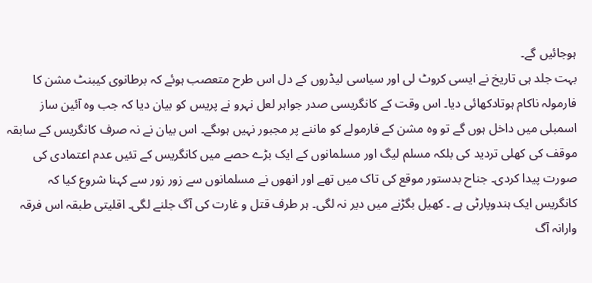ہوجائیں گے۔
بہت جلد ہی تاریخ نے ایسی کروٹ لی اور سیاسی لیڈروں کے دل اس طرح متعصب ہوئے کہ برطانوی کیبنٹ مشن کا فارمولہ ناکام ہوتادکھائی دیا۔ اس وقت کے کانگریسی صدر جواہر لعل نہرو نے پریس کو بیان دیا کہ جب وہ آئین ساز اسمبلی میں داخل ہوں گے تو وہ مشن کے فارمولے کو ماننے پر مجبور نہیں ہوںگے۔ اس بیان نے نہ صرف کانگریس کے سابقہ موقف کی کھلی تردید کی بلکہ مسلم لیگ اور مسلمانوں کے ایک بڑے حصے میں کانگریس کے تئیں عدم اعتمادی کی صورت پیدا کردی۔ جناح بدستور موقع کی تاک میں تھے اور انھوں نے مسلمانوں سے زور زور سے کہنا شروع کیا کہ کانگریس ایک ہندوپارٹی ہے ۔ کھیل بگڑنے میں دیر نہ لگی۔ ہر طرف قتل و غارت کی آگ جلنے لگی۔ اقلیتی طبقہ اس فرقہ وارانہ آگ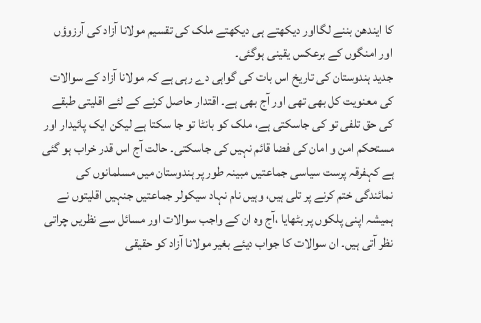کا ایندھن بننے لگااور دیکھتے ہی دیکھتے ملک کی تقسیم مولانا آزاد کی آرزوؤں اور امنگوں کے برعکس یقینی ہوگئی۔
جدید ہندوستان کی تاریخ اس بات کی گواہی دے رہی ہے کہ مولانا آزاد کے سوالات کی معنویت کل بھی تھی اور آج بھی ہے۔ اقتدار حاصل کرنے کے لئے اقلیتی طبقے کی حق تلفی تو کی جاسکتی ہے، ملک کو بانٹا تو جا سکتا ہے لیکن ایک پائیدار اور مستحکم امن و امان کی فضا قائم نہیں کی جاسکتی۔ حالت آج اس قدر خراب ہو گئی ہے کہفرقہ پرست سیاسی جماعتیں مبینہ طور پر ہندوستان میں مسلمانوں کی نمائندگی ختم کرنے پر تلی ہیں، وہیں نام نہاد سیکولر جماعتیں جنہیں اقلیتوں نے ہمیشہ اپنی پلکوں پر بٹھایا ،آج وہ ان کے واجب سوالات اور مسائل سے نظریں چراتی نظر آتی ہیں۔ ان سوالات کا جواب دیئے بغیر مولانا آزاد کو حقیقی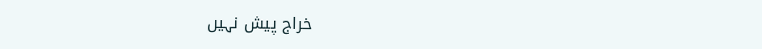خراج پیش نہیں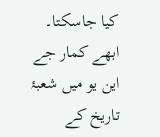کیا جاسکتا۔
ابھے کمار جے این یو میں شعبۂ تاریخ کے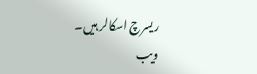ریسرچ اسکالر ہیں۔
ویب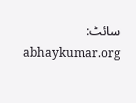سائٹ: abhaykumar.org